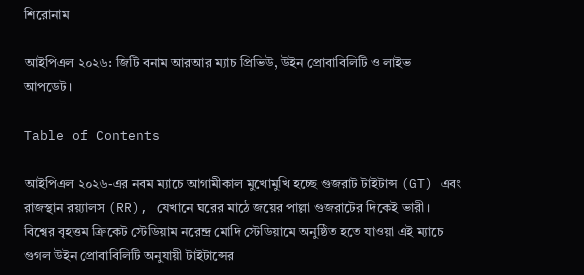শিরোনাম

আইপিএল ২০২৬: জিটি বনাম আরআর ম্যাচ প্রিভিউ, উইন প্রোবাবিলিটি ও লাইভ আপডেট।

Table of Contents

আইপিএল ২০২৬-এর নবম ম্যাচে আগামীকাল মুখোমুখি হচ্ছে গুজরাট টাইটান্স (GT) এবং রাজস্থান রয়্যালস (RR), যেখানে ঘরের মাঠে জয়ের পাল্লা গুজরাটের দিকেই ভারী। বিশ্বের বৃহত্তম ক্রিকেট স্টেডিয়াম নরেন্দ্র মোদি স্টেডিয়ামে অনুষ্ঠিত হতে যাওয়া এই ম্যাচে গুগল উইন প্রোবাবিলিটি অনুযায়ী টাইটান্সের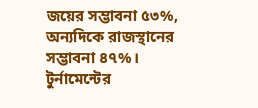জয়ের সম্ভাবনা ৫৩%, অন্যদিকে রাজস্থানের সম্ভাবনা ৪৭%। টুর্নামেন্টের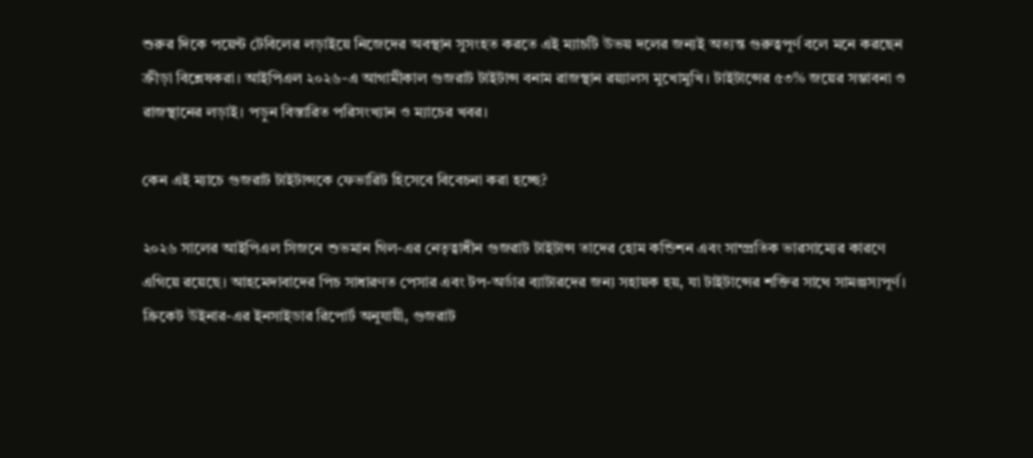শুরুর দিকে পয়েন্ট টেবিলের লড়াইয়ে নিজেদের অবস্থান সুসংহত করতে এই ম্যাচটি উভয় দলের জন্যই অত্যন্ত গুরুত্বপূর্ণ বলে মনে করছেন ক্রীড়া বিশ্লেষকরা। আইপিএল ২০২৬-এ আগামীকাল গুজরাট টাইটান্স বনাম রাজস্থান রয়্যালস মুখোমুখি। টাইটান্সের ৫৩% জয়ের সম্ভাবনা ও রাজস্থানের লড়াই। পড়ুন বিস্তারিত পরিসংখ্যান ও ম্যাচের খবর।

কেন এই ম্যাচে গুজরাট টাইটান্সকে ফেভারিট হিসেবে বিবেচনা করা হচ্ছে?

২০২৬ সালের আইপিএল সিজনে শুভমান গিল-এর নেতৃত্বাধীন গুজরাট টাইটান্স তাদের হোম কন্ডিশন এবং সাম্প্রতিক ভারসাম্যের কারণে এগিয়ে রয়েছে। আহমেদাবাদের পিচ সাধারণত পেসার এবং টপ-অর্ডার ব্যাটারদের জন্য সহায়ক হয়, যা টাইটান্সের শক্তির সাথে সামঞ্জস্যপূর্ণ। ক্রিকেট উইনার-এর ইনসাইডার রিপোর্ট অনুযায়ী, গুজরাট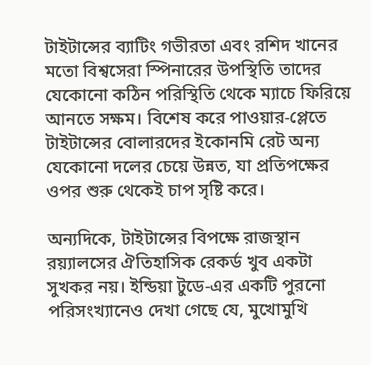টাইটান্সের ব্যাটিং গভীরতা এবং রশিদ খানের মতো বিশ্বসেরা স্পিনারের উপস্থিতি তাদের যেকোনো কঠিন পরিস্থিতি থেকে ম্যাচে ফিরিয়ে আনতে সক্ষম। বিশেষ করে পাওয়ার-প্লেতে টাইটান্সের বোলারদের ইকোনমি রেট অন্য যেকোনো দলের চেয়ে উন্নত, যা প্রতিপক্ষের ওপর শুরু থেকেই চাপ সৃষ্টি করে।

অন্যদিকে, টাইটান্সের বিপক্ষে রাজস্থান রয়্যালসের ঐতিহাসিক রেকর্ড খুব একটা সুখকর নয়। ইন্ডিয়া টুডে-এর একটি পুরনো পরিসংখ্যানেও দেখা গেছে যে, মুখোমুখি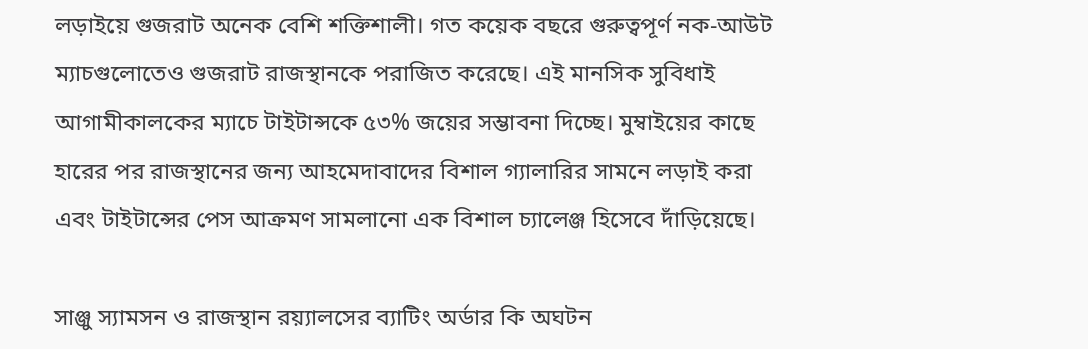লড়াইয়ে গুজরাট অনেক বেশি শক্তিশালী। গত কয়েক বছরে গুরুত্বপূর্ণ নক-আউট ম্যাচগুলোতেও গুজরাট রাজস্থানকে পরাজিত করেছে। এই মানসিক সুবিধাই আগামীকালকের ম্যাচে টাইটান্সকে ৫৩% জয়ের সম্ভাবনা দিচ্ছে। মুম্বাইয়ের কাছে হারের পর রাজস্থানের জন্য আহমেদাবাদের বিশাল গ্যালারির সামনে লড়াই করা এবং টাইটান্সের পেস আক্রমণ সামলানো এক বিশাল চ্যালেঞ্জ হিসেবে দাঁড়িয়েছে।

সাঞ্জু স্যামসন ও রাজস্থান রয়্যালসের ব্যাটিং অর্ডার কি অঘটন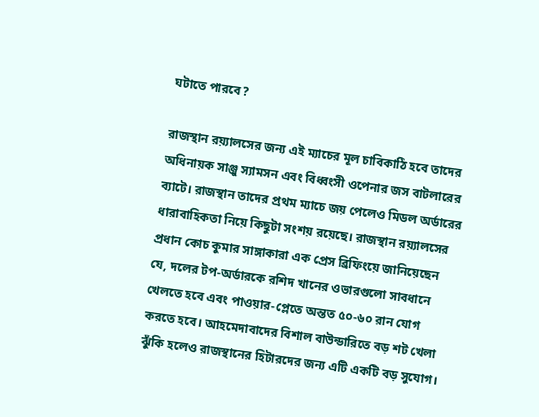ঘটাতে পারবে?

রাজস্থান রয়্যালসের জন্য এই ম্যাচের মূল চাবিকাঠি হবে তাদের অধিনায়ক সাঞ্জু স্যামসন এবং বিধ্বংসী ওপেনার জস বাটলারের ব্যাটে। রাজস্থান তাদের প্রথম ম্যাচে জয় পেলেও মিডল অর্ডারের ধারাবাহিকতা নিয়ে কিছুটা সংশয় রয়েছে। রাজস্থান রয়্যালসের প্রধান কোচ কুমার সাঙ্গাকারা এক প্রেস ব্রিফিংয়ে জানিয়েছেন যে, দলের টপ-অর্ডারকে রশিদ খানের ওভারগুলো সাবধানে খেলতে হবে এবং পাওয়ার-প্লেতে অন্তত ৫০-৬০ রান যোগ করতে হবে। আহমেদাবাদের বিশাল বাউন্ডারিতে বড় শট খেলা ঝুঁকি হলেও রাজস্থানের হিটারদের জন্য এটি একটি বড় সুযোগ।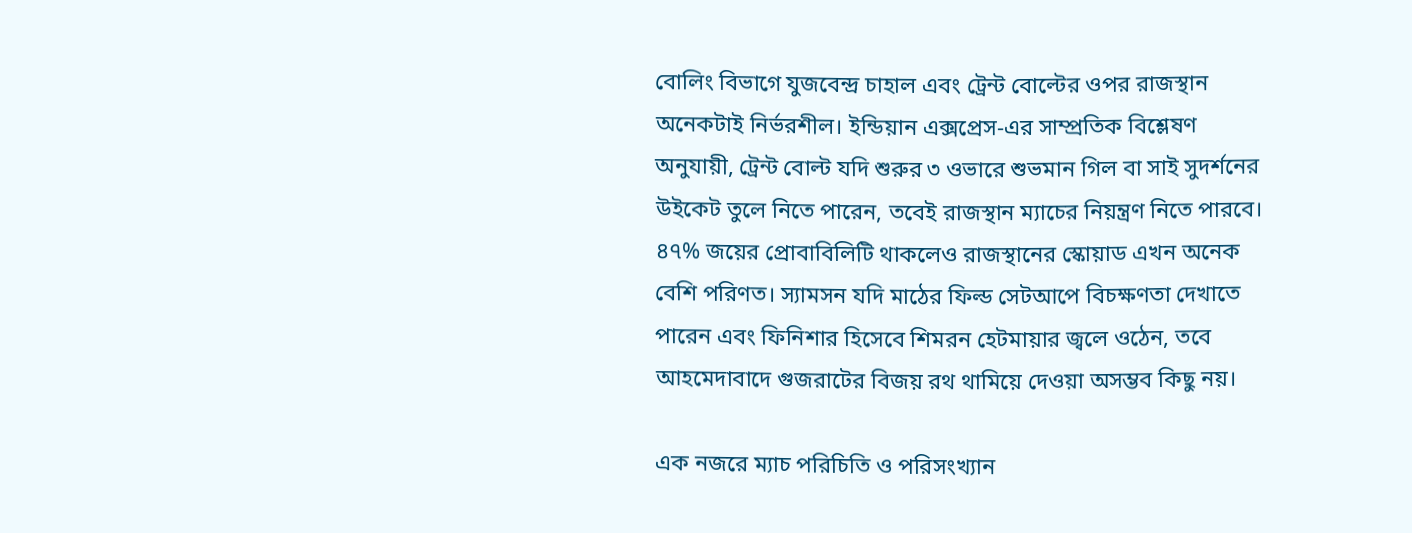বোলিং বিভাগে যুজবেন্দ্র চাহাল এবং ট্রেন্ট বোল্টের ওপর রাজস্থান অনেকটাই নির্ভরশীল। ইন্ডিয়ান এক্সপ্রেস-এর সাম্প্রতিক বিশ্লেষণ অনুযায়ী, ট্রেন্ট বোল্ট যদি শুরুর ৩ ওভারে শুভমান গিল বা সাই সুদর্শনের উইকেট তুলে নিতে পারেন, তবেই রাজস্থান ম্যাচের নিয়ন্ত্রণ নিতে পারবে। ৪৭% জয়ের প্রোবাবিলিটি থাকলেও রাজস্থানের স্কোয়াড এখন অনেক বেশি পরিণত। স্যামসন যদি মাঠের ফিল্ড সেটআপে বিচক্ষণতা দেখাতে পারেন এবং ফিনিশার হিসেবে শিমরন হেটমায়ার জ্বলে ওঠেন, তবে আহমেদাবাদে গুজরাটের বিজয় রথ থামিয়ে দেওয়া অসম্ভব কিছু নয়।

এক নজরে ম্যাচ পরিচিতি ও পরিসংখ্যান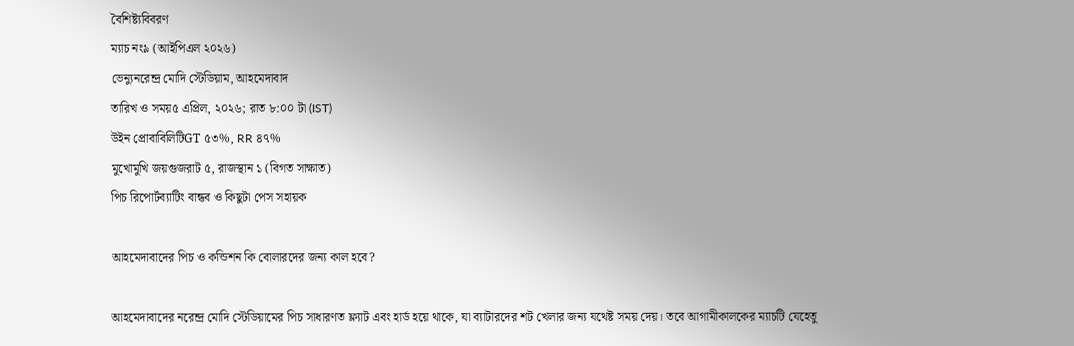বৈশিষ্ট্যবিবরণ
ম্যাচ নং৯ (আইপিএল ২০২৬)
ভেন্যুনরেন্দ্র মোদি স্টেডিয়াম, আহমেদাবাদ
তারিখ ও সময়৫ এপ্রিল, ২০২৬; রাত ৮:০০ টা (IST)
উইন প্রোবাবিলিটিGT ৫৩%, RR ৪৭%
মুখোমুখি জয়গুজরাট ৫, রাজস্থান ১ (বিগত সাক্ষাত)
পিচ রিপোর্টব্যাটিং বান্ধব ও কিছুটা পেস সহায়ক

আহমেদাবাদের পিচ ও কন্ডিশন কি বোলারদের জন্য কাল হবে?

আহমেদাবাদের নরেন্দ্র মোদি স্টেডিয়ামের পিচ সাধারণত ফ্ল্যাট এবং হার্ড হয়ে থাকে, যা ব্যাটারদের শট খেলার জন্য যথেষ্ট সময় দেয়। তবে আগামীকালকের ম্যাচটি যেহেতু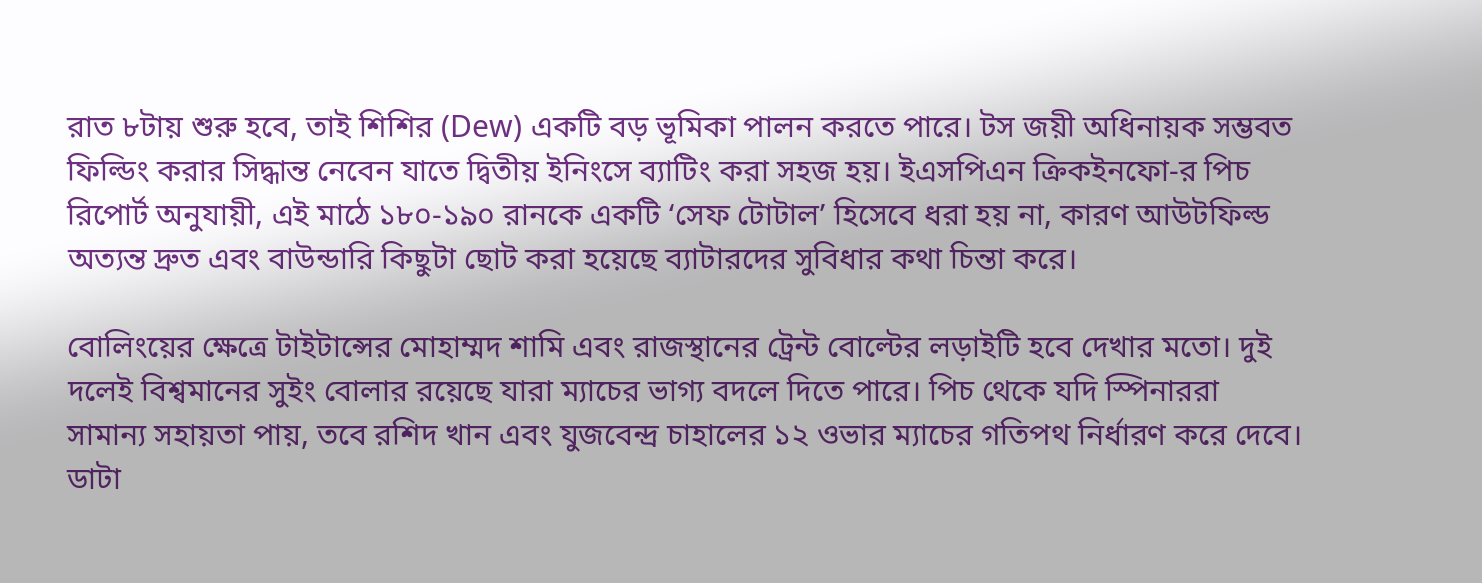রাত ৮টায় শুরু হবে, তাই শিশির (Dew) একটি বড় ভূমিকা পালন করতে পারে। টস জয়ী অধিনায়ক সম্ভবত ফিল্ডিং করার সিদ্ধান্ত নেবেন যাতে দ্বিতীয় ইনিংসে ব্যাটিং করা সহজ হয়। ইএসপিএন ক্রিকইনফো-র পিচ রিপোর্ট অনুযায়ী, এই মাঠে ১৮০-১৯০ রানকে একটি ‘সেফ টোটাল’ হিসেবে ধরা হয় না, কারণ আউটফিল্ড অত্যন্ত দ্রুত এবং বাউন্ডারি কিছুটা ছোট করা হয়েছে ব্যাটারদের সুবিধার কথা চিন্তা করে।

বোলিংয়ের ক্ষেত্রে টাইটান্সের মোহাম্মদ শামি এবং রাজস্থানের ট্রেন্ট বোল্টের লড়াইটি হবে দেখার মতো। দুই দলেই বিশ্বমানের সুইং বোলার রয়েছে যারা ম্যাচের ভাগ্য বদলে দিতে পারে। পিচ থেকে যদি স্পিনাররা সামান্য সহায়তা পায়, তবে রশিদ খান এবং যুজবেন্দ্র চাহালের ১২ ওভার ম্যাচের গতিপথ নির্ধারণ করে দেবে। ডাটা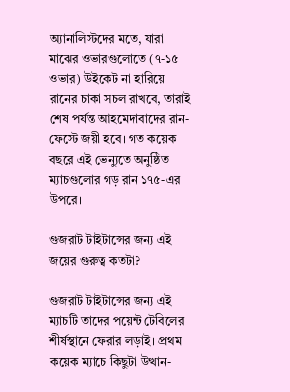অ্যানালিস্টদের মতে, যারা মাঝের ওভারগুলোতে (৭-১৫ ওভার) উইকেট না হারিয়ে রানের চাকা সচল রাখবে, তারাই শেষ পর্যন্ত আহমেদাবাদের রান-ফেস্টে জয়ী হবে। গত কয়েক বছরে এই ভেন্যুতে অনুষ্ঠিত ম্যাচগুলোর গড় রান ১৭৫-এর উপরে।

গুজরাট টাইটান্সের জন্য এই জয়ের গুরুত্ব কতটা?

গুজরাট টাইটান্সের জন্য এই ম্যাচটি তাদের পয়েন্ট টেবিলের শীর্ষস্থানে ফেরার লড়াই। প্রথম কয়েক ম্যাচে কিছুটা উত্থান-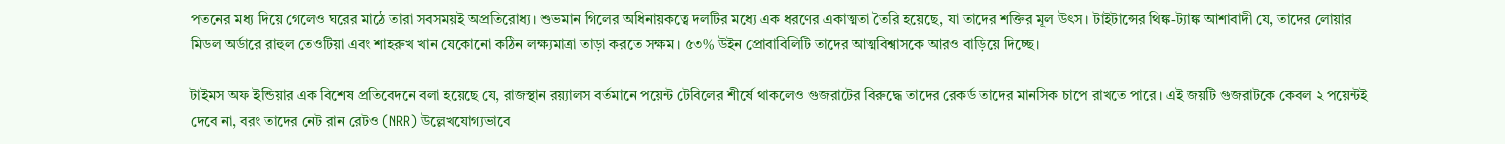পতনের মধ্য দিয়ে গেলেও ঘরের মাঠে তারা সবসময়ই অপ্রতিরোধ্য। শুভমান গিলের অধিনায়কত্বে দলটির মধ্যে এক ধরণের একাত্মতা তৈরি হয়েছে, যা তাদের শক্তির মূল উৎস। টাইটান্সের থিঙ্ক-ট্যাঙ্ক আশাবাদী যে, তাদের লোয়ার মিডল অর্ডারে রাহুল তেওটিয়া এবং শাহরুখ খান যেকোনো কঠিন লক্ষ্যমাত্রা তাড়া করতে সক্ষম। ৫৩% উইন প্রোবাবিলিটি তাদের আত্মবিশ্বাসকে আরও বাড়িয়ে দিচ্ছে।

টাইমস অফ ইন্ডিয়ার এক বিশেষ প্রতিবেদনে বলা হয়েছে যে, রাজস্থান রয়্যালস বর্তমানে পয়েন্ট টেবিলের শীর্ষে থাকলেও গুজরাটের বিরুদ্ধে তাদের রেকর্ড তাদের মানসিক চাপে রাখতে পারে। এই জয়টি গুজরাটকে কেবল ২ পয়েন্টই দেবে না, বরং তাদের নেট রান রেটও (NRR) উল্লেখযোগ্যভাবে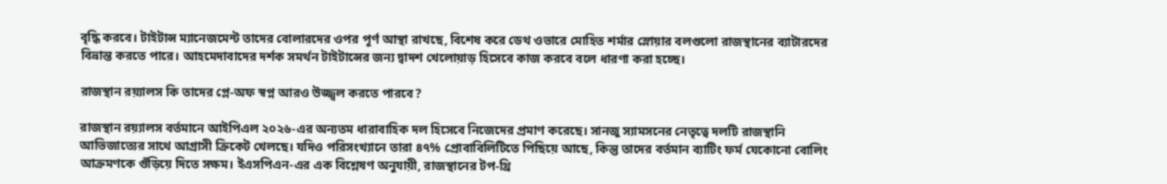বৃদ্ধি করবে। টাইটান্স ম্যানেজমেন্ট তাদের বোলারদের ওপর পূর্ণ আস্থা রাখছে, বিশেষ করে ডেথ ওভারে মোহিত শর্মার স্লোয়ার বলগুলো রাজস্থানের ব্যাটারদের বিভ্রান্ত করতে পারে। আহমেদাবাদের দর্শক সমর্থন টাইটান্সের জন্য দ্বাদশ খেলোয়াড় হিসেবে কাজ করবে বলে ধারণা করা হচ্ছে।

রাজস্থান রয়্যালস কি তাদের প্লে-অফ স্বপ্ন আরও উজ্জ্বল করতে পারবে?

রাজস্থান রয়্যালস বর্তমানে আইপিএল ২০২৬-এর অন্যতম ধারাবাহিক দল হিসেবে নিজেদের প্রমাণ করেছে। সানজু স্যামসনের নেতৃত্বে দলটি রাজস্থানি আভিজাত্যের সাথে আগ্রাসী ক্রিকেট খেলছে। যদিও পরিসংখ্যানে তারা ৪৭% প্রোবাবিলিটিতে পিছিয়ে আছে, কিন্তু তাদের বর্তমান ব্যাটিং ফর্ম যেকোনো বোলিং আক্রমণকে গুঁড়িয়ে দিতে সক্ষম। ইএসপিএন-এর এক বিশ্লেষণ অনুযায়ী, রাজস্থানের টপ-থ্রি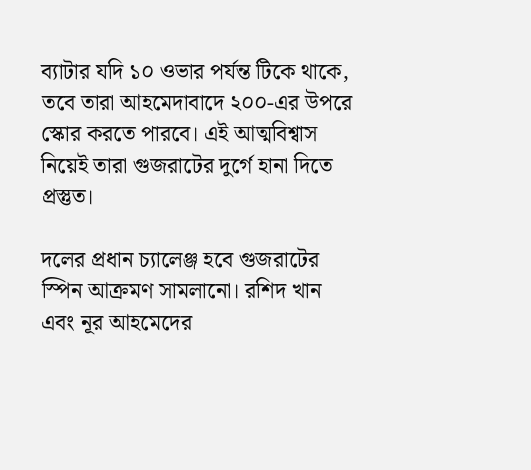ব্যাটার যদি ১০ ওভার পর্যন্ত টিকে থাকে, তবে তারা আহমেদাবাদে ২০০-এর উপরে স্কোর করতে পারবে। এই আত্মবিশ্বাস নিয়েই তারা গুজরাটের দুর্গে হানা দিতে প্রস্তুত।

দলের প্রধান চ্যালেঞ্জ হবে গুজরাটের স্পিন আক্রমণ সামলানো। রশিদ খান এবং নূর আহমেদের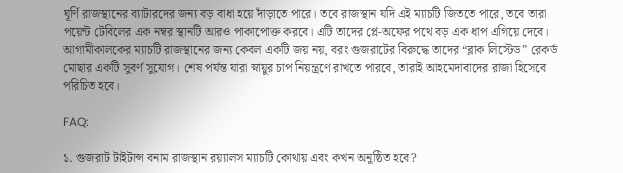ঘূর্ণি রাজস্থানের ব্যাটারদের জন্য বড় বাধা হয়ে দাঁড়াতে পারে। তবে রাজস্থান যদি এই ম্যাচটি জিততে পারে, তবে তারা পয়েন্ট টেবিলের এক নম্বর স্থানটি আরও পাকাপোক্ত করবে। এটি তাদের প্লে-অফের পথে বড় এক ধাপ এগিয়ে দেবে। আগামীকালকের ম্যাচটি রাজস্থানের জন্য কেবল একটি জয় নয়, বরং গুজরাটের বিরুদ্ধে তাদের “ব্লাক লিস্টেড” রেকর্ড মোছার একটি সুবর্ণ সুযোগ। শেষ পর্যন্ত যারা স্নায়ুর চাপ নিয়ন্ত্রণে রাখতে পারবে, তারাই আহমেদাবাদের রাজা হিসেবে পরিচিত হবে।

FAQ:

১. গুজরাট টাইটান্স বনাম রাজস্থান রয়্যালস ম্যাচটি কোথায় এবং কখন অনুষ্ঠিত হবে?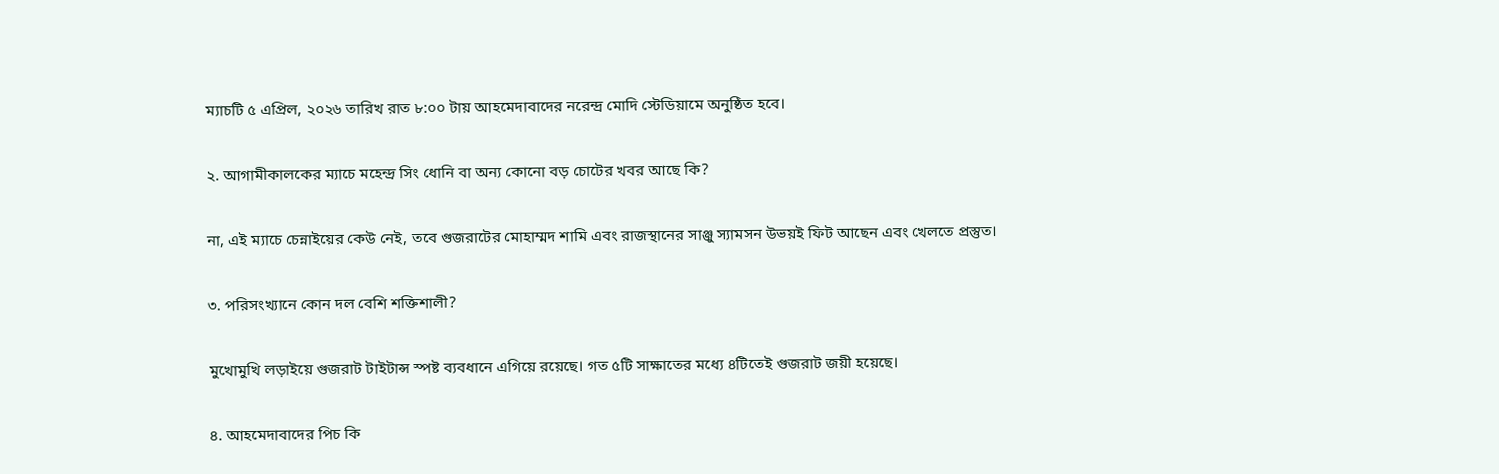ম্যাচটি ৫ এপ্রিল, ২০২৬ তারিখ রাত ৮:০০ টায় আহমেদাবাদের নরেন্দ্র মোদি স্টেডিয়ামে অনুষ্ঠিত হবে।

২. আগামীকালকের ম্যাচে মহেন্দ্র সিং ধোনি বা অন্য কোনো বড় চোটের খবর আছে কি?

না, এই ম্যাচে চেন্নাইয়ের কেউ নেই, তবে গুজরাটের মোহাম্মদ শামি এবং রাজস্থানের সাঞ্জু স্যামসন উভয়ই ফিট আছেন এবং খেলতে প্রস্তুত।

৩. পরিসংখ্যানে কোন দল বেশি শক্তিশালী?

মুখোমুখি লড়াইয়ে গুজরাট টাইটান্স স্পষ্ট ব্যবধানে এগিয়ে রয়েছে। গত ৫টি সাক্ষাতের মধ্যে ৪টিতেই গুজরাট জয়ী হয়েছে।

৪. আহমেদাবাদের পিচ কি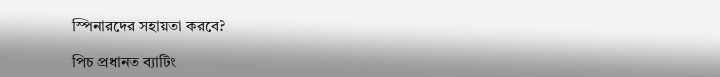স্পিনারদের সহায়তা করবে?

পিচ প্রধানত ব্যাটিং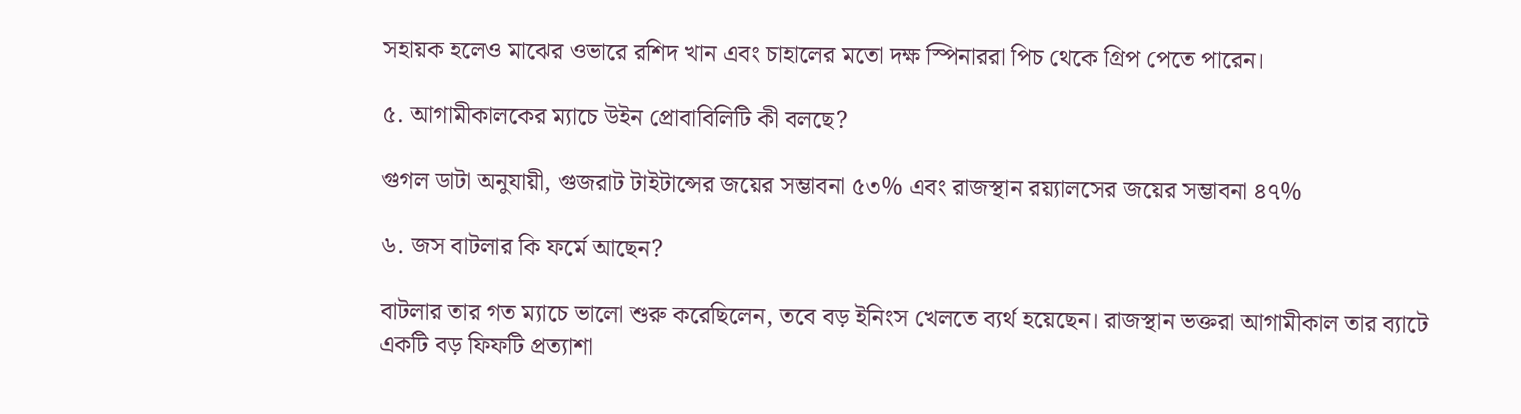সহায়ক হলেও মাঝের ওভারে রশিদ খান এবং চাহালের মতো দক্ষ স্পিনাররা পিচ থেকে গ্রিপ পেতে পারেন।

৫. আগামীকালকের ম্যাচে উইন প্রোবাবিলিটি কী বলছে?

গুগল ডাটা অনুযায়ী, গুজরাট টাইটান্সের জয়ের সম্ভাবনা ৫৩% এবং রাজস্থান রয়্যালসের জয়ের সম্ভাবনা ৪৭%

৬. জস বাটলার কি ফর্মে আছেন?

বাটলার তার গত ম্যাচে ভালো শুরু করেছিলেন, তবে বড় ইনিংস খেলতে ব্যর্থ হয়েছেন। রাজস্থান ভক্তরা আগামীকাল তার ব্যাটে একটি বড় ফিফটি প্রত্যাশা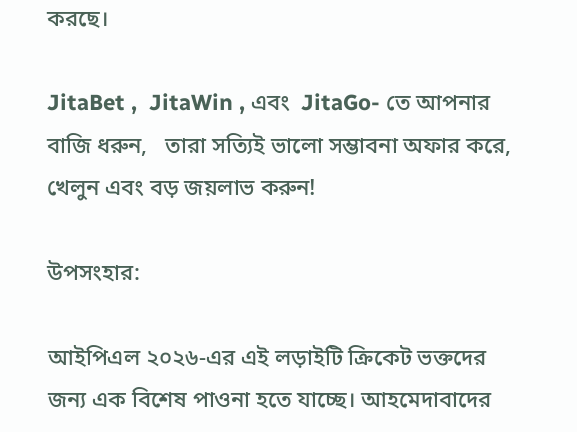করছে।

JitaBet ,  JitaWin , এবং  JitaGo- তে আপনার বাজি ধরুন,   তারা সত্যিই ভালো সম্ভাবনা অফার করে, খেলুন এবং বড় জয়লাভ করুন!

উপসংহার:

আইপিএল ২০২৬-এর এই লড়াইটি ক্রিকেট ভক্তদের জন্য এক বিশেষ পাওনা হতে যাচ্ছে। আহমেদাবাদের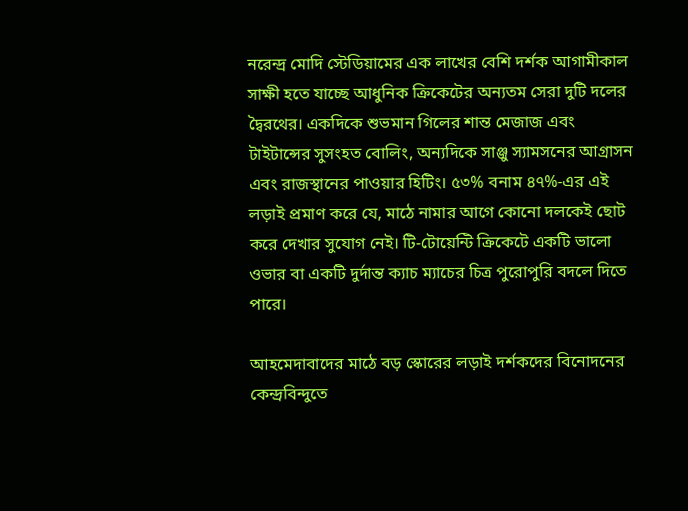নরেন্দ্র মোদি স্টেডিয়ামের এক লাখের বেশি দর্শক আগামীকাল সাক্ষী হতে যাচ্ছে আধুনিক ক্রিকেটের অন্যতম সেরা দুটি দলের দ্বৈরথের। একদিকে শুভমান গিলের শান্ত মেজাজ এবং টাইটান্সের সুসংহত বোলিং, অন্যদিকে সাঞ্জু স্যামসনের আগ্রাসন এবং রাজস্থানের পাওয়ার হিটিং। ৫৩% বনাম ৪৭%-এর এই লড়াই প্রমাণ করে যে, মাঠে নামার আগে কোনো দলকেই ছোট করে দেখার সুযোগ নেই। টি-টোয়েন্টি ক্রিকেটে একটি ভালো ওভার বা একটি দুর্দান্ত ক্যাচ ম্যাচের চিত্র পুরোপুরি বদলে দিতে পারে।

আহমেদাবাদের মাঠে বড় স্কোরের লড়াই দর্শকদের বিনোদনের কেন্দ্রবিন্দুতে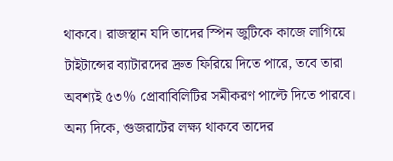থাকবে। রাজস্থান যদি তাদের স্পিন জুটিকে কাজে লাগিয়ে টাইটান্সের ব্যাটারদের দ্রুত ফিরিয়ে দিতে পারে, তবে তারা অবশ্যই ৫৩% প্রোবাবিলিটির সমীকরণ পাল্টে দিতে পারবে। অন্য দিকে, গুজরাটের লক্ষ্য থাকবে তাদের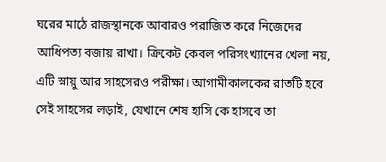ঘরের মাঠে রাজস্থানকে আবারও পরাজিত করে নিজেদের আধিপত্য বজায় রাখা। ক্রিকেট কেবল পরিসংখ্যানের খেলা নয়, এটি স্নায়ু আর সাহসেরও পরীক্ষা। আগামীকালকের রাতটি হবে সেই সাহসের লড়াই, যেখানে শেষ হাসি কে হাসবে তা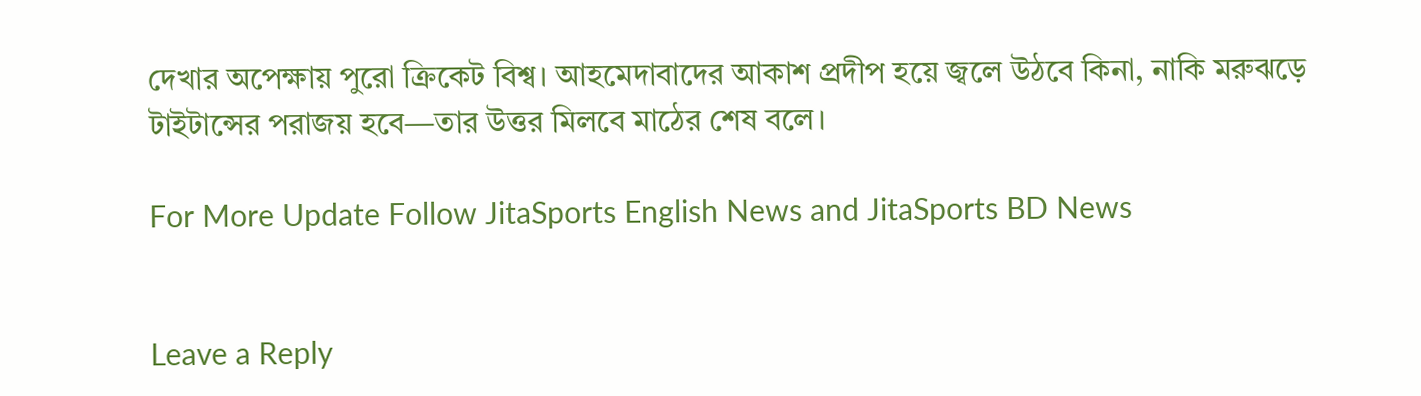দেখার অপেক্ষায় পুরো ক্রিকেট বিশ্ব। আহমেদাবাদের আকাশ প্রদীপ হয়ে জ্বলে উঠবে কিনা, নাকি মরুঝড়ে টাইটান্সের পরাজয় হবে—তার উত্তর মিলবে মাঠের শেষ বলে।

For More Update Follow JitaSports English News and JitaSports BD News


Leave a Reply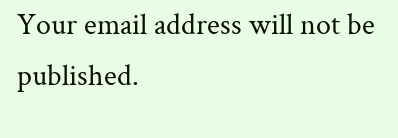Your email address will not be published.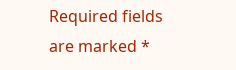Required fields are marked *